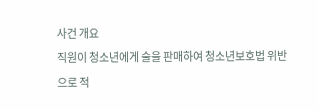사건 개요
직원이 청소년에게 술을 판매하여 청소년보호법 위반으로 적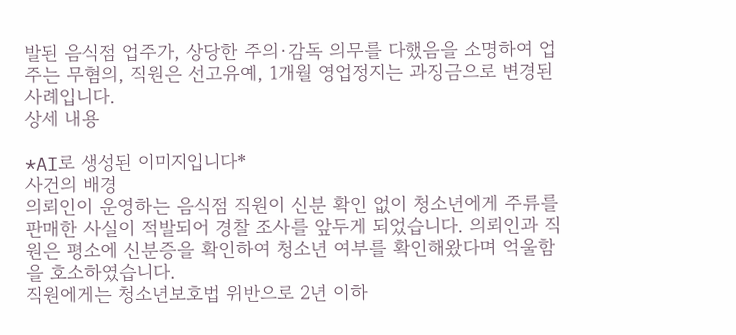발된 음식점 업주가, 상당한 주의·감독 의무를 다했음을 소명하여 업주는 무혐의, 직원은 선고유예, 1개월 영업정지는 과징금으로 변경된 사례입니다.
상세 내용

*AI로 생성된 이미지입니다*
사건의 배경
의뢰인이 운영하는 음식점 직원이 신분 확인 없이 청소년에게 주류를 판매한 사실이 적발되어 경찰 조사를 앞두게 되었습니다. 의뢰인과 직원은 평소에 신분증을 확인하여 청소년 여부를 확인해왔다며 억울함을 호소하였습니다.
직원에게는 청소년보호법 위반으로 2년 이하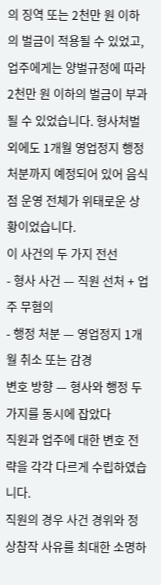의 징역 또는 2천만 원 이하의 벌금이 적용될 수 있었고, 업주에게는 양벌규정에 따라 2천만 원 이하의 벌금이 부과될 수 있었습니다. 형사처벌 외에도 1개월 영업정지 행정처분까지 예정되어 있어 음식점 운영 전체가 위태로운 상황이었습니다.
이 사건의 두 가지 전선
- 형사 사건 — 직원 선처 + 업주 무혐의
- 행정 처분 — 영업정지 1개월 취소 또는 감경
변호 방향 — 형사와 행정 두 가지를 동시에 잡았다
직원과 업주에 대한 변호 전략을 각각 다르게 수립하였습니다.
직원의 경우 사건 경위와 정상참작 사유를 최대한 소명하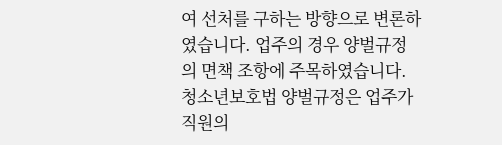여 선처를 구하는 방향으로 변론하였습니다. 업주의 경우 양벌규정의 면책 조항에 주목하였습니다. 청소년보호법 양벌규정은 업주가 직원의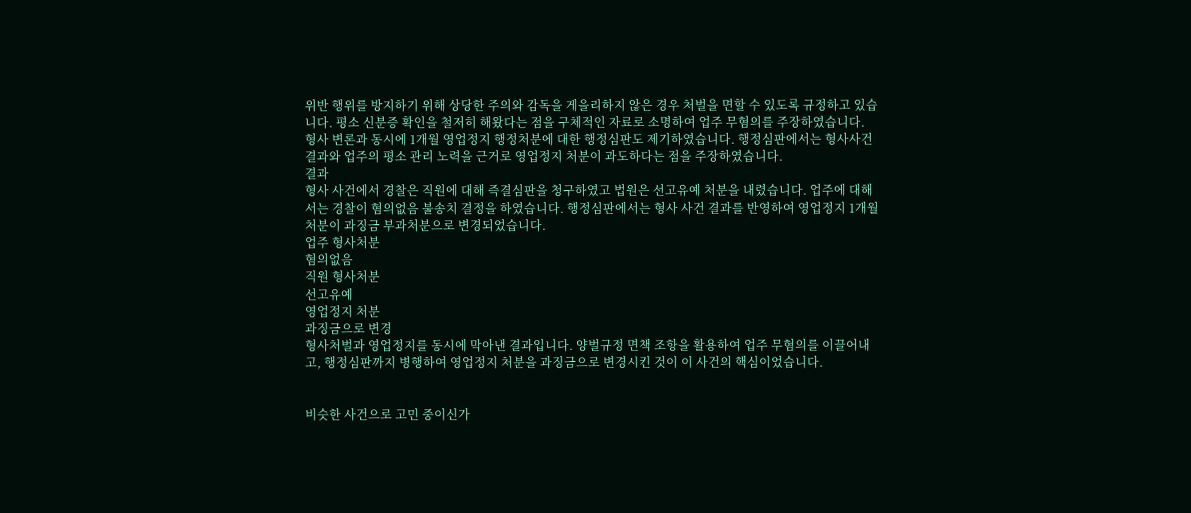위반 행위를 방지하기 위해 상당한 주의와 감독을 게을리하지 않은 경우 처벌을 면할 수 있도록 규정하고 있습니다. 평소 신분증 확인을 철저히 해왔다는 점을 구체적인 자료로 소명하여 업주 무혐의를 주장하였습니다.
형사 변론과 동시에 1개월 영업정지 행정처분에 대한 행정심판도 제기하였습니다. 행정심판에서는 형사사건 결과와 업주의 평소 관리 노력을 근거로 영업정지 처분이 과도하다는 점을 주장하였습니다.
결과
형사 사건에서 경찰은 직원에 대해 즉결심판을 청구하였고 법원은 선고유예 처분을 내렸습니다. 업주에 대해서는 경찰이 혐의없음 불송치 결정을 하였습니다. 행정심판에서는 형사 사건 결과를 반영하여 영업정지 1개월 처분이 과징금 부과처분으로 변경되었습니다.
업주 형사처분
혐의없음
직원 형사처분
선고유예
영업정지 처분
과징금으로 변경
형사처벌과 영업정지를 동시에 막아낸 결과입니다. 양벌규정 면책 조항을 활용하여 업주 무혐의를 이끌어내고, 행정심판까지 병행하여 영업정지 처분을 과징금으로 변경시킨 것이 이 사건의 핵심이었습니다.


비슷한 사건으로 고민 중이신가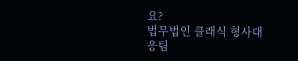요?
법무법인 클래식 형사대응팀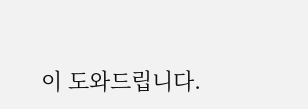이 도와드립니다.